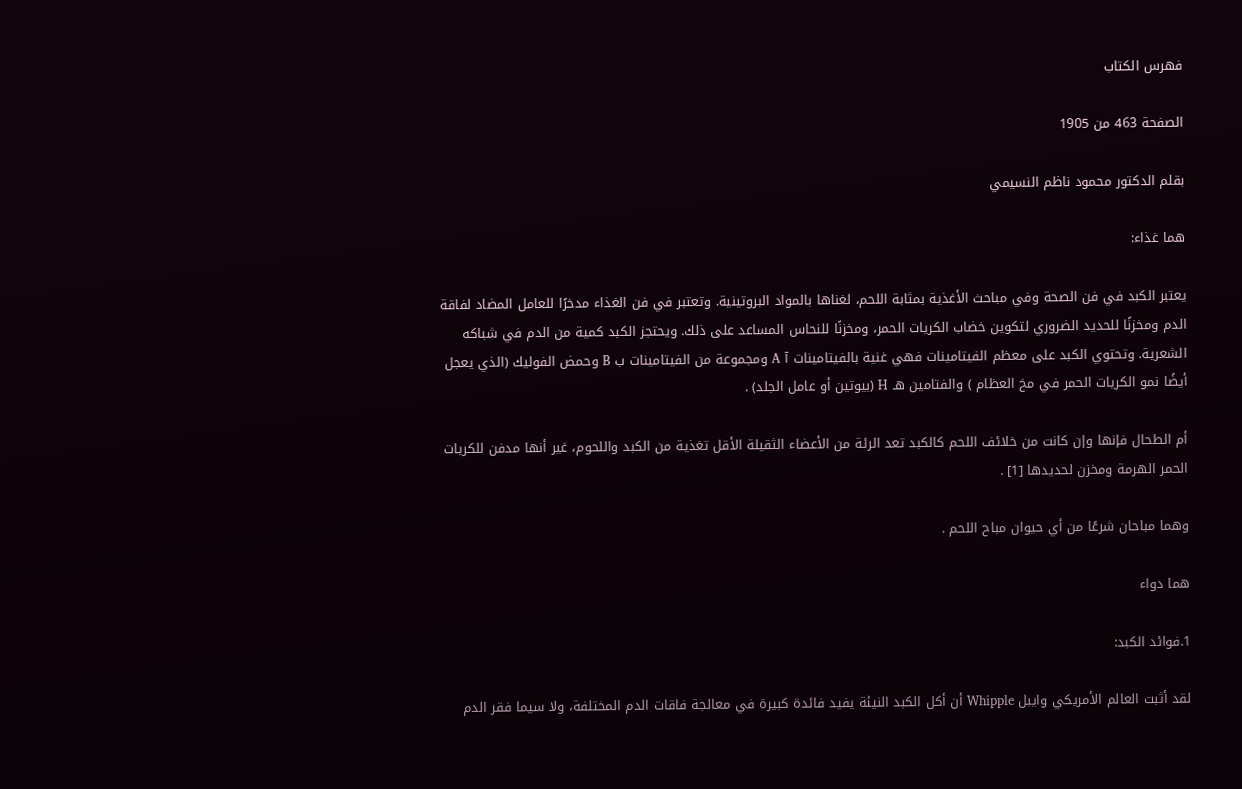فهرس الكتاب

الصفحة 463 من 1905

بقلم الدكتور محمود ناظم النسيمي

هما غذاء:

يعتبر الكبد في فن الصحة وفي مباحث الأغذية بمثابة اللحم، لغناها بالمواد البروتينية. وتعتبر في فن الغذاء مدخرًا للعامل المضاد لفاقة الدم ومخزنًا للحديد الضروري لتكوين خضاب الكريات الحمر، ومخزنًا للنحاس المساعد على ذلك. ويحتجز الكبد كمية من الدم في شباكه الشعرية. وتحتوي الكبد على معظم الفيتامينات فهي غنية بالفيتامينات آ A ومجموعة من الفيتامينات ب B وحمض الفوليك (الذي يعجل أيضًا نمو الكريات الحمر في مخ العظام ) والفتامين هـ H (بيوتين أو عامل الجلد) .

أم الطحال فإنها وإن كانت من خلائف اللحم كالكبد تعد الرئة من الأعضاء الثقيلة الأقل تغذية من الكبد واللحوم، غير أنها مدفن للكريات الحمر الهرمة ومخزن لحديدها [1] .

وهما مباحان شرعًا من أي حيوان مباح اللحم .

هما دواء

1.فوائد الكبد:

لقد أثبت العالم الأمريكي وايبل Whipple أن أكل الكبد النيئة يفيد فائدة كبيرة في معالجة فاقات الدم المختلفة، ولا سيما فقر الدم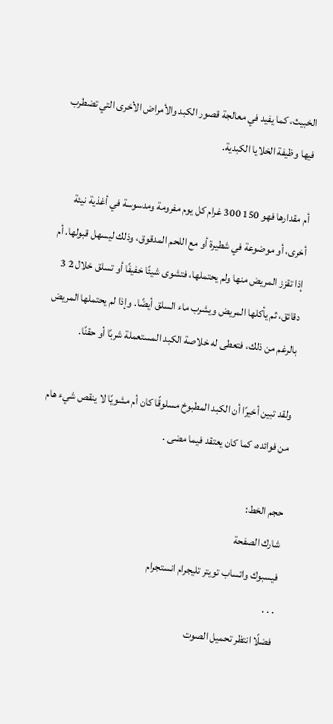الخبيث، كما يفيد في معالجة قصور الكبد والأمراض الأخرى التي تضطرب فيها وظيفة الخلايا الكبدية.

أم مقدارها فهو 150 300 غرام كل يوم مفرومة ومدسوسة في أغذية نيئة أخرى، أو موضوعة في شطيرة أو مع اللحم المدقوق، وذلك ليسهل قبولها. أم إذا تقزز المريض منها ولم يحتملها، فتشوى شيئًا خفيفًا أو تسلق خلال 2 3 دقائق، ثم يأكلها المريض ويشرب ماء السلق أيضًا. وإذا لم يحتملها المريض بالرغم من ذلك، فتعطى له خلاصة الكبد المستعملة شربًا أو حقنًا.

ولقد تبين أخيرًا أن الكبد المطبوخ مسلوقًا كان أم مشويًا لا ينقص شيء هام من فوائده، كما كان يعتقد فيما مضى .

حجم الخط:
شارك الصفحة
فيسبوك واتساب تويتر تليجرام انستجرام
. . .
فضلًا انتظر تحميل الصوت